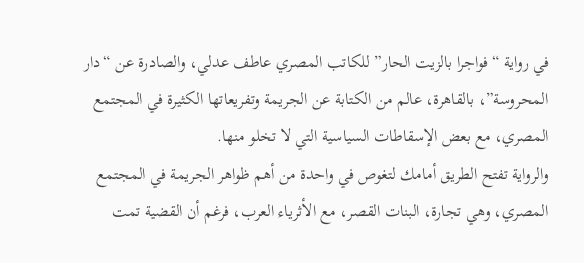في رواية “فواجرا بالزيت الحار” للكاتب المصري عاطف عدلي، والصادرة عن “دار المحروسة”، بالقاهرة، عالم من الكتابة عن الجريمة وتفريعاتها الكثيرة في المجتمع المصري، مع بعض الإسقاطات السياسية التي لا تخلو منها.
والرواية تفتح الطريق أمامك لتغوص في واحدة من أهم ظواهر الجريمة في المجتمع المصري، وهي تجارة، البنات القصر، مع الأثرياء العرب، فرغم أن القضية تمت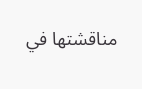مناقشتها في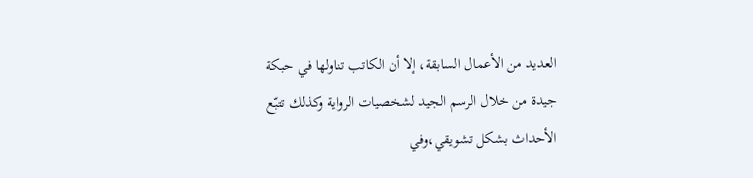العديد من الأعمال السابقة، إلا أن الكاتب تناولها في حبكة جيدة من خلال الرسم الجيد لشخصيات الرواية وكذلك تتبّع الأحداث بشكل تشويقي،وفي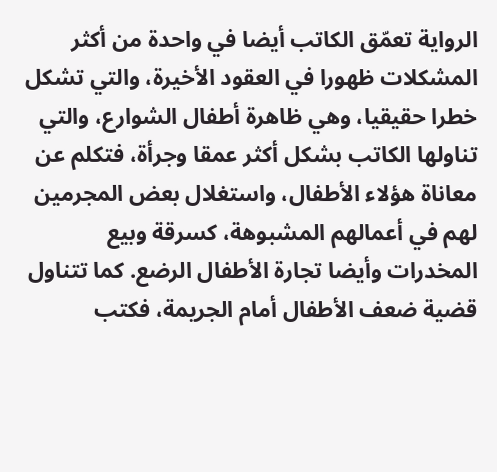الرواية تعمّق الكاتب أيضا في واحدة من أكثر المشكلات ظهورا في العقود الأخيرة، والتي تشكل خطرا حقيقيا، وهي ظاهرة أطفال الشوارع، والتي تناولها الكاتب بشكل أكثر عمقا وجرأة، فتكلم عن معاناة هؤلاء الأطفال، واستغلال بعض المجرمين لهم في أعمالهم المشبوهة، كسرقة وبيع المخدرات وأيضا تجارة الأطفال الرضع. كما تتناول قضية ضعف الأطفال أمام الجريمة، فكتب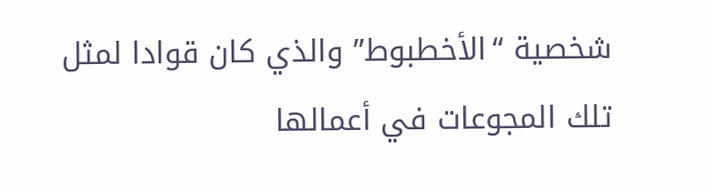شخصية “الأخطبوط” والذي كان قوادا لمثل تلك المجوعات في أعمالها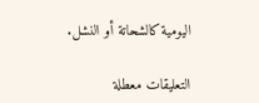اليومية كالشحاتة أو النشل.

التعليقات معطلة